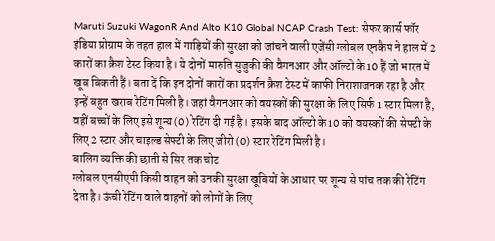Maruti Suzuki WagonR And Alto K10 Global NCAP Crash Test: सेफर कार्स फॉर इंडिया प्रोग्राम के तहत हाल में गाड़ियों की सुरक्षा को जांचने वाली एजेंसी ग्लोबल एनकैप ने हाल में 2 कारों का क्रैश टेस्ट किया है। ये दोनों मारुति सुजुकी की वैगनआर और ऑल्टो के10 हैं जो भारत में खूब बिकती हैं। बता दें कि इन दोनों कारों का प्रदर्शन क्रैश टेस्ट में काफी निराशाजनक रहा है और इन्हें बहुत खराब रेटिंग मिली है। जहां वैगनआर को वयस्कों की सुरक्षा के लिए सिर्फ 1 स्टार मिला है, वहीं बच्चों के लिए इसे शून्य (0) रेटिंग दी गई है। इसके बाद ऑल्टो के10 को वयस्कों की सेफ्टी के लिए 2 स्टार और चाइल्ड सेफ्टी के लिए जीरो (0) स्टार रेटिंग मिली है।
बालिग व्यक्ति की छाती से सिर तक चोट
ग्लोबल एनसीएपी किसी वाहन को उनकी सुरक्षा खूबियों के आधार पर शून्य से पांच तक की रेटिंग देता है। ऊंची रेटिंग वाले वाहनों को लोगों के लिए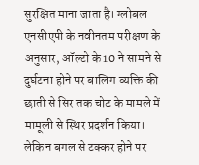सुरक्षित माना जाता है। ग्लोबल एनसीएपी के नवीनतम परीक्षण के अनुसार, ऑल्टो के10 ने सामने से दुर्घटना होने पर बालिग व्यक्ति की छाती से सिर तक चोट के मामले में मामूली से स्थिर प्रदर्शन किया। लेकिन बगल से टक्कर होने पर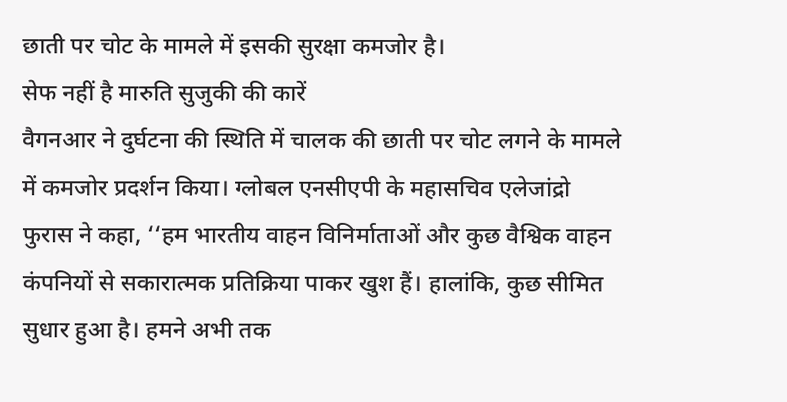छाती पर चोट के मामले में इसकी सुरक्षा कमजोर है।
सेफ नहीं है मारुति सुजुकी की कारें
वैगनआर ने दुर्घटना की स्थिति में चालक की छाती पर चोट लगने के मामले में कमजोर प्रदर्शन किया। ग्लोबल एनसीएपी के महासचिव एलेजांद्रो फुरास ने कहा, ‘‘हम भारतीय वाहन विनिर्माताओं और कुछ वैश्विक वाहन कंपनियों से सकारात्मक प्रतिक्रिया पाकर खुश हैं। हालांकि, कुछ सीमित सुधार हुआ है। हमने अभी तक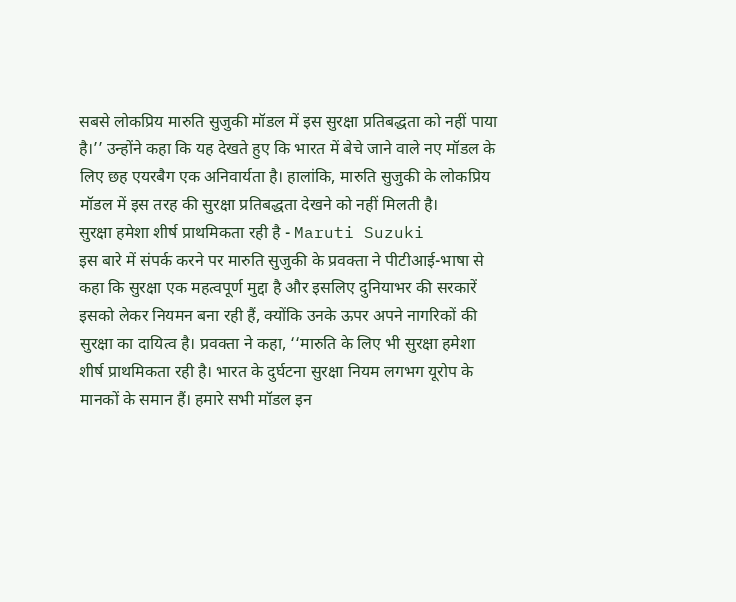सबसे लोकप्रिय मारुति सुजुकी मॉडल में इस सुरक्षा प्रतिबद्धता को नहीं पाया है।’’ उन्होंने कहा कि यह देखते हुए कि भारत में बेचे जाने वाले नए मॉडल के लिए छह एयरबैग एक अनिवार्यता है। हालांकि, मारुति सुजुकी के लोकप्रिय मॉडल में इस तरह की सुरक्षा प्रतिबद्धता देखने को नहीं मिलती है।
सुरक्षा हमेशा शीर्ष प्राथमिकता रही है - Maruti Suzuki
इस बारे में संपर्क करने पर मारुति सुजुकी के प्रवक्ता ने पीटीआई-भाषा से कहा कि सुरक्षा एक महत्वपूर्ण मुद्दा है और इसलिए दुनियाभर की सरकारें इसको लेकर नियमन बना रही हैं, क्योंकि उनके ऊपर अपने नागरिकों की सुरक्षा का दायित्व है। प्रवक्ता ने कहा, ‘‘मारुति के लिए भी सुरक्षा हमेशा शीर्ष प्राथमिकता रही है। भारत के दुर्घटना सुरक्षा नियम लगभग यूरोप के मानकों के समान हैं। हमारे सभी मॉडल इन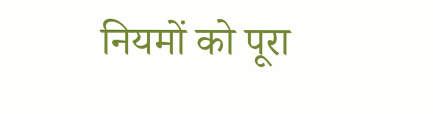नियमों को पूरा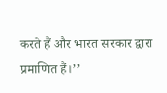करते हैं और भारत सरकार द्वारा प्रमाणित हैं।’’